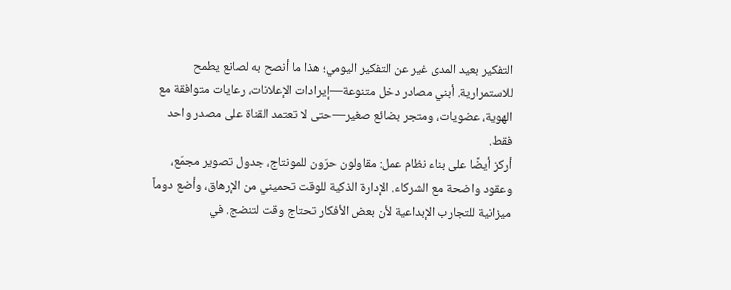التفكير بعيد المدى غير عن التفكير اليومي؛ هذا ما أنصح به لصانع يطمح للاستمرارية. أبني مصادر دخل متنوعة—إيرادات الإعلانات، رعايات متوافقة مع الهوية، عضويات، ومتجر بضائع صغير—حتى لا تعتمد القناة على مصدر واحد فقط.
أركز أيضًا على بناء نظام عمل: مقاولون حرّون للمونتاج، جدول تصوير مجمّع، وعقود واضحة مع الشركاء. الإدارة الذكية للوقت تحميني من الإرهاق، وأضع دوماً ميزانية للتجارب الإبداعية لأن بعض الأفكار تحتاج وقت لتنضج. في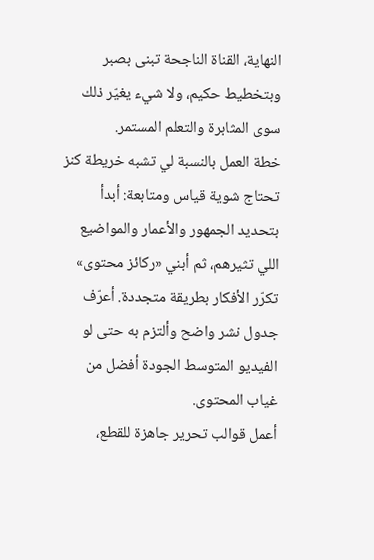النهاية، القناة الناجحة تبنى بصبر وبتخطيط حكيم، ولا شيء يغيّر ذلك سوى المثابرة والتعلم المستمر.
خطة العمل بالنسبة لي تشبه خريطة كنز تحتاج شوية قياس ومتابعة: أبدأ بتحديد الجمهور والأعمار والمواضيع اللي تثيرهم، ثم أبني «ركائز محتوى» تكرّر الأفكار بطريقة متجددة. أعرّف جدول نشر واضح وألتزم به حتى لو الفيديو المتوسط الجودة أفضل من غياب المحتوى.
أعمل قوالب تحرير جاهزة للقطع،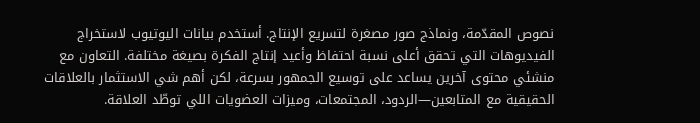نصوص المقدّمة، ونماذج صور مصغرة لتسريع الإنتاج. أستخدم بيانات اليوتيوب لاستخراج الفيديوهات التي تحقق أعلى نسبة احتفاظ وأعيد إنتاج الفكرة بصيغة مختلفة. التعاون مع منشئي محتوى آخرين يساعد على توسيع الجمهور بسرعة، لكن أهم شي الاستثمار بالعلاقات الحقيقية مع المتابعين—الردود، المجتمعات، وميزات العضويات اللي توطّد العلاقة.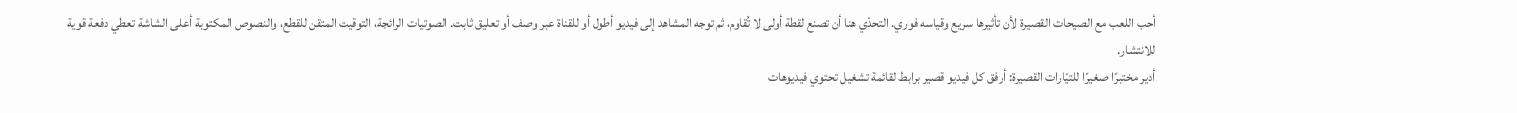أحب اللعب مع الصيحات القصيرة لأن تأثيرها سريع وقياسه فوري. التحدّي هنا أن تصنع لقطة أولى لا تُقاوم، ثم توجه المشاهد إلى فيديو أطول أو للقناة عبر وصف أو تعليق ثابت. الصوتيات الرائجة، التوقيت المتقن للقطع، والنصوص المكتوبة أعلى الشاشة تعطي دفعة قوية للانتشار.
أدير مختبرًا صغيرًا للتيّارات القصيرة: أرفق كل فيديو قصير برابط لقائمة تشغيل تحتوي فيديوهات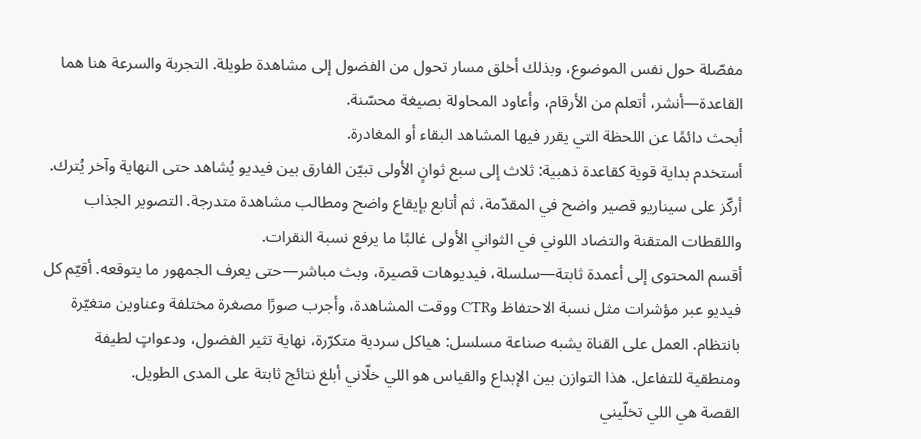مفصّلة حول نفس الموضوع، وبذلك أخلق مسار تحول من الفضول إلى مشاهدة طويلة. التجربة والسرعة هنا هما القاعدة—أنشر، أتعلم من الأرقام، وأعاود المحاولة بصيغة محسّنة.
أبحث دائمًا عن اللحظة التي يقرر فيها المشاهد البقاء أو المغادرة.
أستخدم بداية قوية كقاعدة ذهبية: ثلاث إلى سبع ثوانٍ الأولى تبيّن الفارق بين فيديو يُشاهد حتى النهاية وآخر يُترك. أركّز على سيناريو قصير واضح في المقدّمة، ثم أتابع بإيقاع واضح ومطالب مشاهدة متدرجة. التصوير الجذاب واللقطات المتقنة والتضاد اللوني في الثواني الأولى غالبًا ما يرفع نسبة النقرات.
أقسم المحتوى إلى أعمدة ثابتة—سلسلة، فيديوهات قصيرة، وبث مباشر—حتى يعرف الجمهور ما يتوقعه. أقيّم كل فيديو عبر مؤشرات مثل نسبة الاحتفاظ وCTR ووقت المشاهدة، وأجرب صورًا مصغرة مختلفة وعناوين متغيّرة بانتظام. العمل على القناة يشبه صناعة مسلسل: هياكل سردية متكرّرة، نهاية تثير الفضول، ودعواتٍ لطيفة ومنطقية للتفاعل. هذا التوازن بين الإبداع والقياس هو اللي خلّاني أبلغ نتائج ثابتة على المدى الطويل.
القصة هي اللي تخلّيني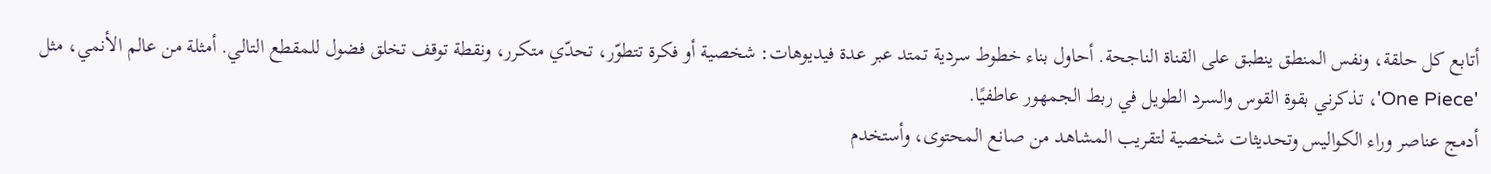أتابع كل حلقة، ونفس المنطق ينطبق على القناة الناجحة. أحاول بناء خطوط سردية تمتد عبر عدة فيديوهات: شخصية أو فكرة تتطوّر، تحدّي متكرر، ونقطة توقف تخلق فضول للمقطع التالي. أمثلة من عالم الأنمي، مثل 'One Piece'، تذكرني بقوة القوس والسرد الطويل في ربط الجمهور عاطفيًا.
أدمج عناصر وراء الكواليس وتحديثات شخصية لتقريب المشاهد من صانع المحتوى، وأستخدم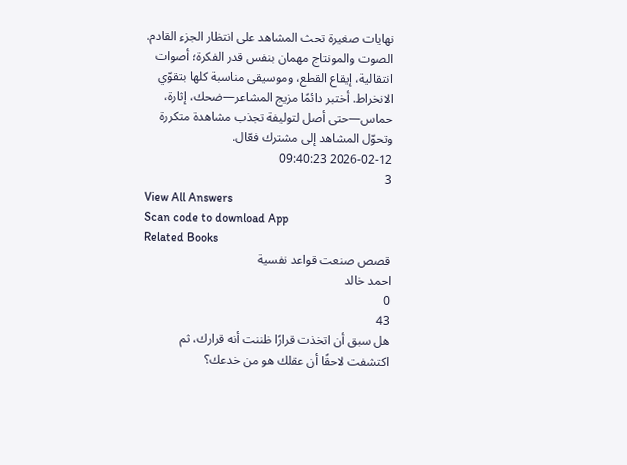نهايات صغيرة تحث المشاهد على انتظار الجزء القادم. الصوت والمونتاج مهمان بنفس قدر الفكرة؛ أصوات انتقالية، إيقاع القطع، وموسيقى مناسبة كلها بتقوّي الانخراط. أختبر دائمًا مزيج المشاعر—ضحك، إثارة، حماس—حتى أصل لتوليفة تجذب مشاهدة متكررة وتحوّل المشاهد إلى مشترك فعّال.
2026-02-12 09:40:23
3
View All Answers
Scan code to download App
Related Books
قصص صنعت قواعد نفسية
احمد خالد
0
43
هل سبق أن اتخذت قرارًا ظننت أنه قرارك، ثم اكتشفت لاحقًا أن عقلك هو من خدعك؟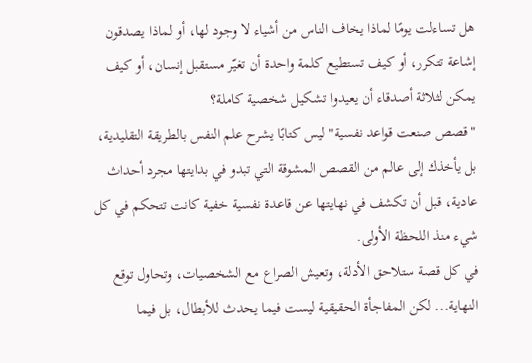هل تساءلت يومًا لماذا يخاف الناس من أشياء لا وجود لها، أو لماذا يصدقون إشاعة تتكرر، أو كيف تستطيع كلمة واحدة أن تغيّر مستقبل إنسان، أو كيف يمكن لثلاثة أصدقاء أن يعيدوا تشكيل شخصية كاملة؟
"قصص صنعت قواعد نفسية" ليس كتابًا يشرح علم النفس بالطريقة التقليدية، بل يأخذك إلى عالم من القصص المشوقة التي تبدو في بدايتها مجرد أحداث عادية، قبل أن تكشف في نهايتها عن قاعدة نفسية خفية كانت تتحكم في كل شيء منذ اللحظة الأولى.
في كل قصة ستلاحق الأدلة، وتعيش الصراع مع الشخصيات، وتحاول توقع النهاية... لكن المفاجأة الحقيقية ليست فيما يحدث للأبطال، بل فيما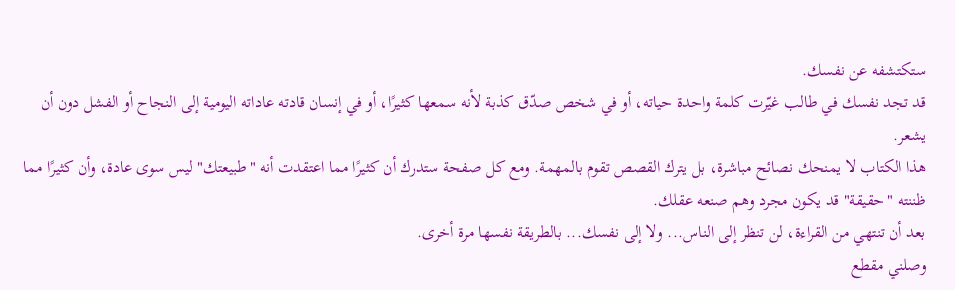ستكتشفه عن نفسك.
قد تجد نفسك في طالب غيّرت كلمة واحدة حياته، أو في شخص صدّق كذبة لأنه سمعها كثيرًا، أو في إنسان قادته عاداته اليومية إلى النجاح أو الفشل دون أن يشعر.
هذا الكتاب لا يمنحك نصائح مباشرة، بل يترك القصص تقوم بالمهمة. ومع كل صفحة ستدرك أن كثيرًا مما اعتقدت أنه "طبيعتك" ليس سوى عادة، وأن كثيرًا مما ظننته "حقيقة" قد يكون مجرد وهم صنعه عقلك.
بعد أن تنتهي من القراءة، لن تنظر إلى الناس... ولا إلى نفسك... بالطريقة نفسها مرة أخرى.
وصلني مقطع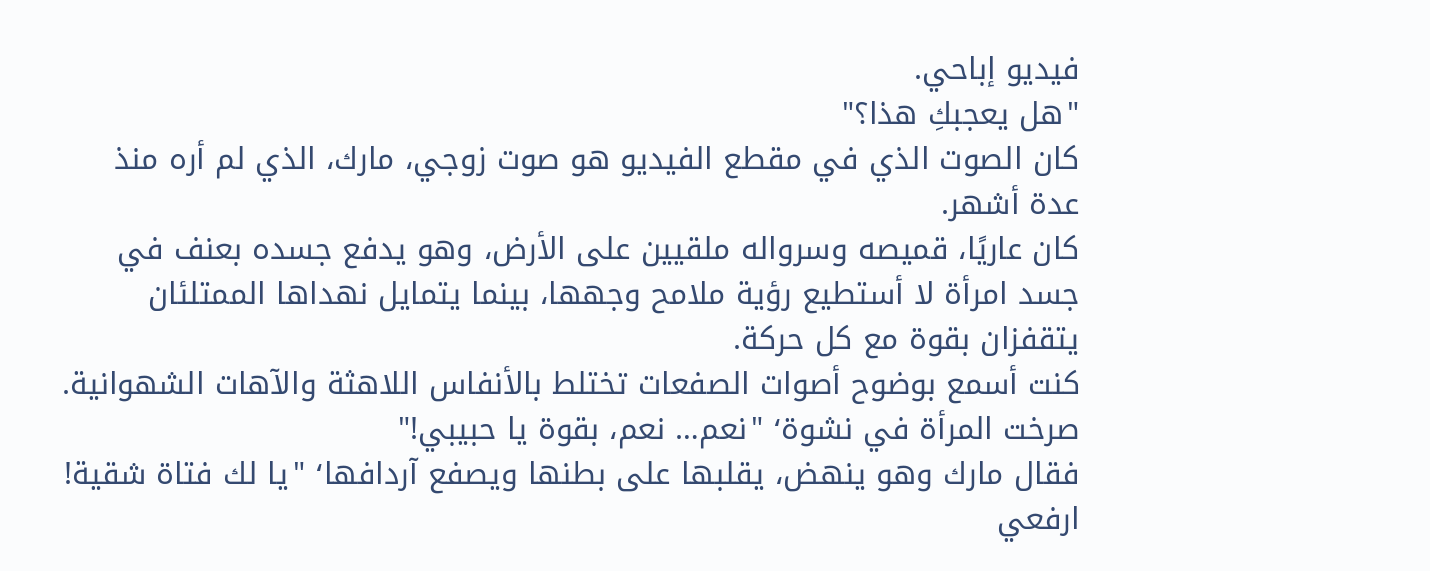فيديو إباحي.
"هل يعجبكِ هذا؟"
كان الصوت الذي في مقطع الفيديو هو صوت زوجي، مارك، الذي لم أره منذ عدة أشهر.
كان عاريًا، قميصه وسرواله ملقيين على الأرض، وهو يدفع جسده بعنف في جسد امرأة لا أستطيع رؤية ملامح وجهها، بينما يتمايل نهداها الممتلئان يتقفزان بقوة مع كل حركة.
كنت أسمع بوضوح أصوات الصفعات تختلط بالأنفاس اللاهثة والآهات الشهوانية.
صرخت المرأة في نشوة٬ "نعم… نعم، بقوة يا حبيبي!"
فقال مارك وهو ينهض، يقلبها على بطنها ويصفع آردافها٬ "يا لك فتاة شقية! ارفعي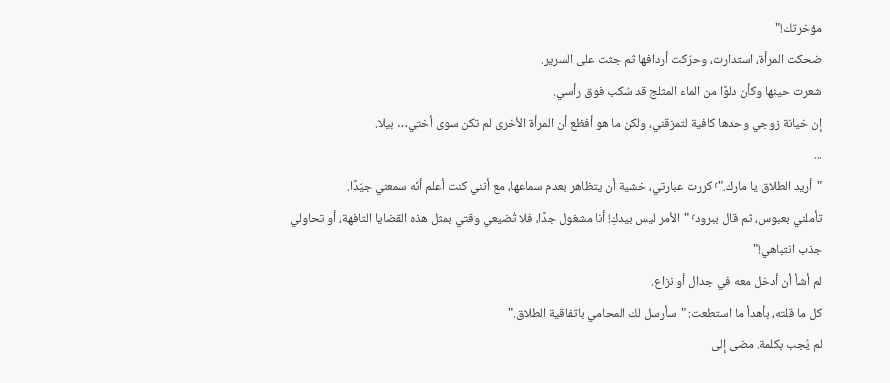مؤخرتك!"
ضحكت المرأة، استدارت، وحرّكت أردافها ثم جثت على السرير.
شعرت حينها وكأن دلوًا من الماء المثلج قد سُكب فوق رأسي.
إن خيانة زوجي وحدها كافية لتمزقني، ولكن ما هو أفظع أن المرأة الأخرى لم تكن سوى أختي… بيلا.
...
"أريد الطلاق يا مارك."٬ كررت عبارتي، خشية أن يتظاهر بعدم سماعها، مع أنني كنت أعلم أنّه سمعني جيّدًا.
تأملني بعبوس، ثم قال ببرود٬ "الأمر ليس بيدكِ! أنا مشغول جدًا، فلا تُضيعي وقتي بمثل هذه القضايا التافهة، أو تحاولي جذب انتباهي!"
لم أشأ أن أدخل معه في جدال أو نزاع.
كل ما قلته، بأهدأ ما استطعت: "سأرسل لك المحامي باتفاقية الطلاق."
لم يُجب بكلمة. مضى إلى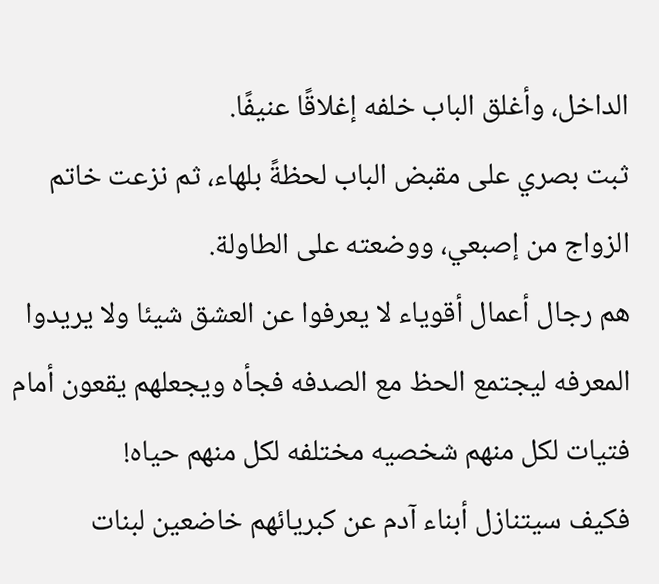الداخل، وأغلق الباب خلفه إغلاقًا عنيفًا.
ثبت بصري على مقبض الباب لحظةً بلهاء، ثم نزعت خاتم الزواج من إصبعي، ووضعته على الطاولة.
هم رجال أعمال أقوياء لا يعرفوا عن العشق شيئا ولا يريدوا المعرفه ليجتمع الحظ مع الصدفه فجأه ويجعلهم يقعون أمام فتيات لكل منهم شخصيه مختلفه لكل منهم حياه!
فكيف سيتنازل أبناء آدم عن كبريائهم خاضعين لبنات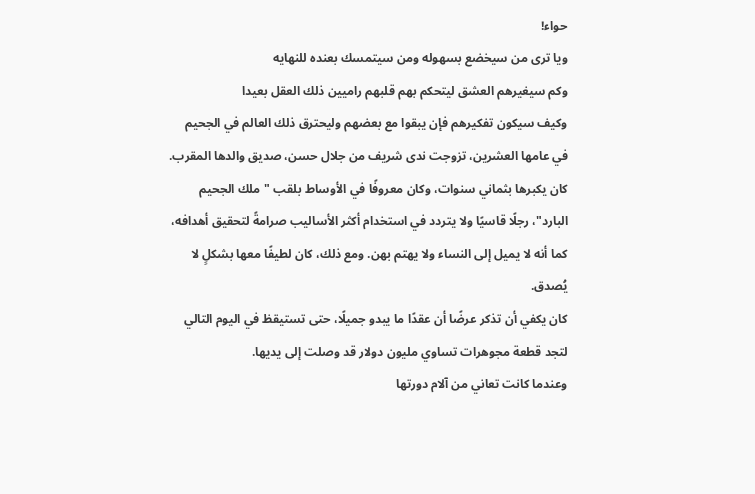حواء!
ويا ترى من سيخضع بسهوله ومن سيتمسك بعنده للنهايه
وكم سيغيرهم العشق ليتحكم بهم قلبهم راميين ذلك العقل بعيدا
وكيف سيكون تفكيرهم فإن يبقوا مع بعضهم وليحترق ذلك العالم في الجحيم
في عامها العشرين، تزوجت ندى شريف من جلال حسن، صديق والدها المقرب.
كان يكبرها بثماني سنوات، وكان معروفًا في الأوساط بلقب "ملك الجحيم البارد"، رجلًا قاسيًا ولا يتردد في استخدام أكثر الأساليب صرامةً لتحقيق أهدافه، كما أنه لا يميل إلى النساء ولا يهتم بهن. ومع ذلك، كان لطيفًا معها بشكلٍ لا يُصدق.
كان يكفي أن تذكر عرضًا أن عقدًا ما يبدو جميلًا، حتى تستيقظ في اليوم التالي لتجد قطعة مجوهرات تساوي مليون دولار قد وصلت إلى يديها.
وعندما كانت تعاني من آلام دورتها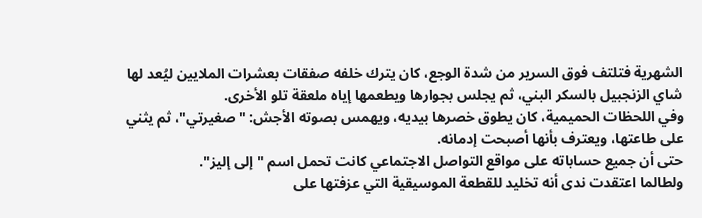الشهرية فتلتف فوق السرير من شدة الوجع، كان يترك خلفه صفقات بعشرات الملايين ليُعد لها شاي الزنجبيل بالسكر البني، ثم يجلس بجوارها ويطعمها إياه ملعقة تلو الأخرى.
وفي اللحظات الحميمية، كان يطوق خصرها بيديه، ويهمس بصوته الأجش: "صغيرتي"، ثم يثني على طاعتها، ويعترف بأنها أصبحت إدمانه.
حتى أن جميع حساباته على مواقع التواصل الاجتماعي كانت تحمل اسم "إلى إليز".
ولطالما اعتقدت ندى أنه تخليد للقطعة الموسيقية التي عزفتها على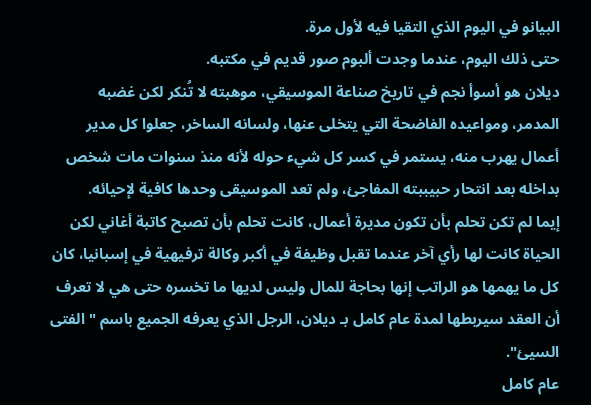البيانو في اليوم الذي التقيا فيه لأول مرة.
حتى ذلك اليوم، عندما وجدت ألبوم صور قديم في مكتبه.
ديلان هو أسوأ نجم في تاريخ صناعة الموسيقي، موهبته لا تُنكر لكن غضبه المدمر، ومواعيده الفاضحة التي يتخلى عنها، ولسانه الساخر، جعلوا كل مدير أعمال يهرب منه، يستمر في كسر كل شيء حوله لأنه منذ سنوات مات شخص بداخله بعد انتحار حبيببته المفاجئ، ولم تعد الموسيقى وحدها كافية لإحيائه.
إيما لم تكن تحلم بأن تكون مديرة أعمال، كانت تحلم بأن تصبح كاتبة أغاني لكن الحياة كانت لها رأي آخر عندما تقبل وظيفة في أكبر وكالة ترفيهية في إسبانيا، كان كل ما يهمها هو الراتب إنها بحاجة للمال وليس لديها ما تخسره حتى هي لا تعرف أن العقد سيربطها لمدة عام كامل بـ ديلان، الرجل الذي يعرفه الجميع باسم "الفتى السيئ".
عام كامل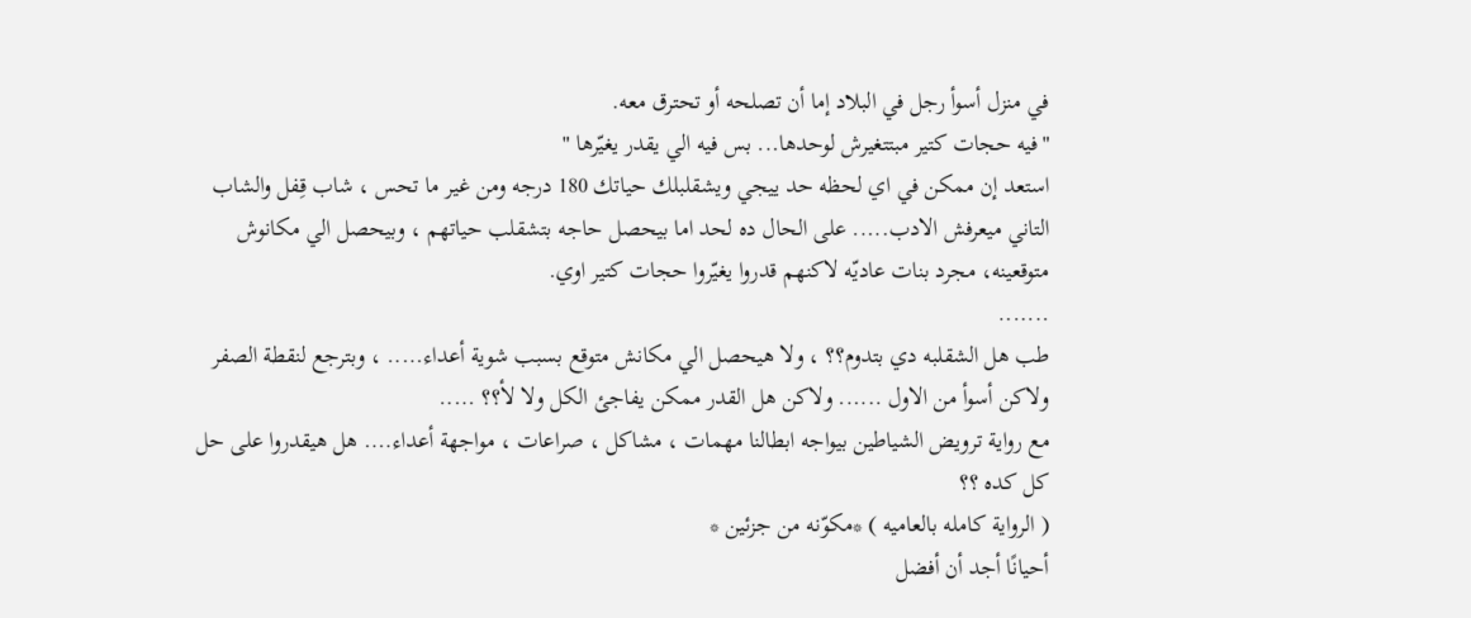في منزل أسوأ رجل في البلاد إما أن تصلحه أو تحترق معه.
"فيه حجات كتير مبتتغيرش لوحدها... بس فيه الي يقدر يغيّرها "
استعد إن ممكن في اي لحظه حد ييجي ويشقلبلك حياتك 180 درجه ومن غير ما تحس ، شاب قِفل والشاب التاني ميعرفش الادب..... على الحال ده لحد اما بيحصل حاجه بتشقلب حياتهم ، وبيحصل الي مكانوش متوقعينه، مجرد بنات عاديّه لاكنهم قدروا يغيّروا حجات كتير اوي.
.......
طب هل الشقلبه دي بتدوم؟؟ ، ولا هيحصل الي مكانش متوقع بسبب شوية أعداء..... ، وبترجع لنقطة الصفر ولاكن أسوأ من الاول ...... ولاكن هل القدر ممكن يفاجئ الكل ولا لأ؟؟ .....
مع رواية ترويض الشياطين بيواجه ابطالنا مهمات ، مشاكل ، صراعات ، مواجهة أعداء.... هل هيقدروا على حل كل كده ؟؟
( الرواية كامله بالعاميه ) *مكوّنه من جزئين *
أحيانًا أجد أن أفضل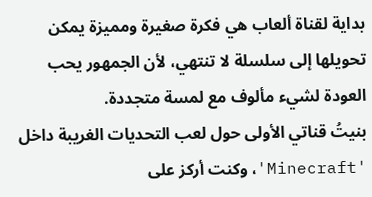بداية لقناة ألعاب هي فكرة صغيرة ومميزة يمكن تحويلها إلى سلسلة لا تنتهي، لأن الجمهور يحب العودة لشيء مألوف مع لمسة متجددة.
بنيتُ قناتي الأولى حول لعب التحديات الغريبة داخل 'Minecraft'، وكنت أركز على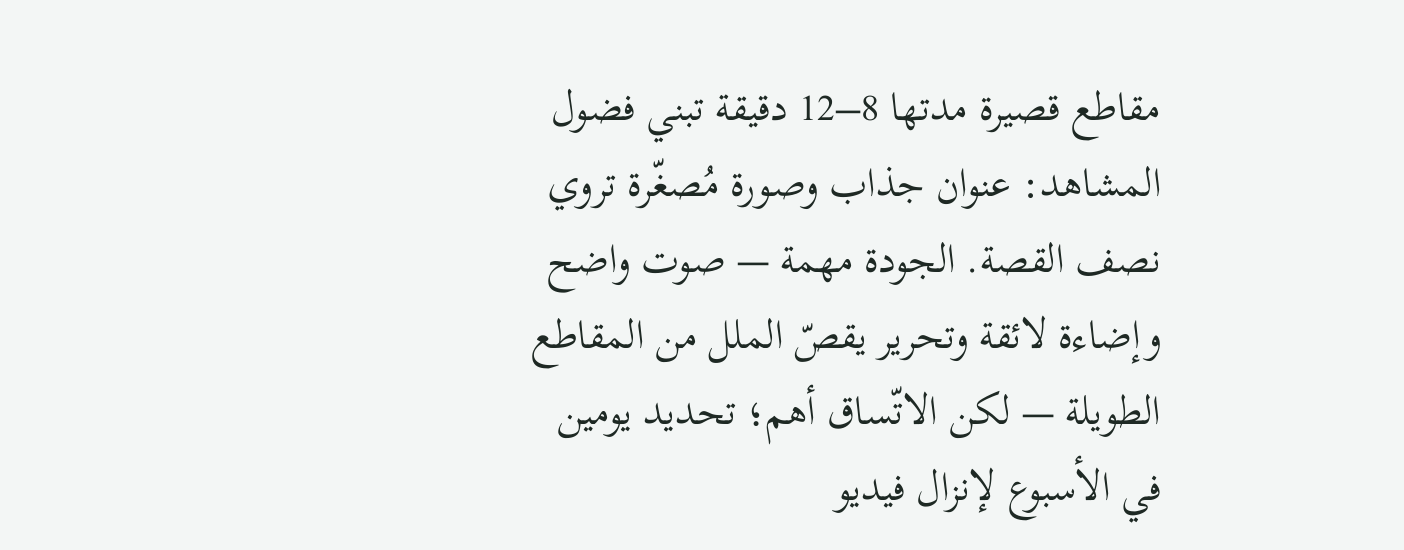مقاطع قصيرة مدتها 8–12 دقيقة تبني فضول المشاهد: عنوان جذاب وصورة مُصغّرة تروي نصف القصة. الجودة مهمة — صوت واضح وإضاءة لائقة وتحرير يقصّ الملل من المقاطع الطويلة — لكن الاتّساق أهم؛ تحديد يومين في الأسبوع لإنزال فيديو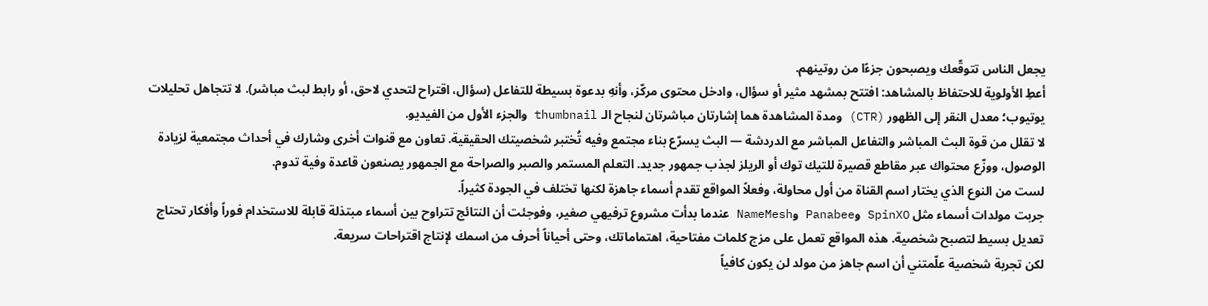يجعل الناس تتوقّعك ويصبحون جزءًا من روتينهم.
أعطِ الأولوية للاحتفاظ بالمشاهد: افتتح بمشهد مثير أو سؤال، وادخل محتوى مركّز، وأنهِ بدعوة بسيطة للتفاعل (سؤال، اقتراح لتحدي لاحق، أو رابط لبث مباشر). لا تتجاهل تحليلات يوتيوب؛ معدل النقر إلى الظهور (CTR) ومدة المشاهدة هما إشارتان مباشرتان لنجاح الـ thumbnail والجزء الأول من الفيديو.
لا تقلل من قوة البث المباشر والتفاعل المباشر مع الدردشة — البث يسرّع بناء مجتمع وفيه تُختبر شخصيتك الحقيقية. تعاون مع قنوات أخرى وشارك في أحداث مجتمعية لزيادة الوصول، ووزّع محتواك عبر مقاطع قصيرة للتيك توك أو الريلز لجذب جمهور جديد. التعلم المستمر والصبر والصراحة مع الجمهور يصنعون قاعدة وفية تدوم.
لست من النوع الذي يختار اسم القناة من أول محاولة، وفعلاً المواقع تقدم أسماء جاهزة لكنها تختلف في الجودة كثيراً.
جربت مولدات أسماء مثل SpinXO وPanabee وNameMesh عندما بدأت مشروع ترفيهي صغير، وفوجئت أن النتائج تتراوح بين أسماء مبتذلة قابلة للاستخدام فوراً وأفكار تحتاج تعديل بسيط لتصبح شخصية. هذه المواقع تعمل على مزج كلمات مفتاحية، اهتماماتك، وحتى أحياناً أحرف من اسمك لإنتاج اقتراحات سريعة.
لكن تجربة شخصية علّمتني أن اسم جاهز من مولد لن يكون كافياً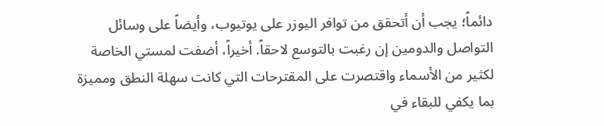دائماً؛ يجب أن أتحقق من توافر اليوزر على يوتيوب، وأيضاً على وسائل التواصل والدومين إن رغبت بالتوسع لاحقاً. أخيراً، أضفت لمستي الخاصة لكثير من الأسماء واقتصرت على المقترحات التي كانت سهلة النطق ومميزة بما يكفي للبقاء في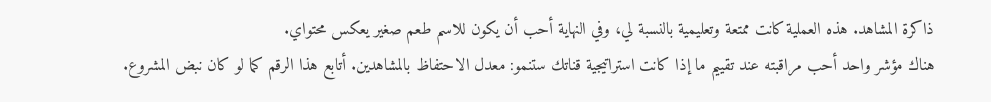ذاكرة المشاهد. هذه العملية كانت ممتعة وتعليمية بالنسبة لي، وفي النهاية أحب أن يكون للاسم طعم صغير يعكس محتواي.
هناك مؤشر واحد أحب مراقبته عند تقييم ما إذا كانت استراتيجية قناتك ستنمو: معدل الاحتفاظ بالمشاهدين. أتابع هذا الرقم كما لو كان نبض المشروع.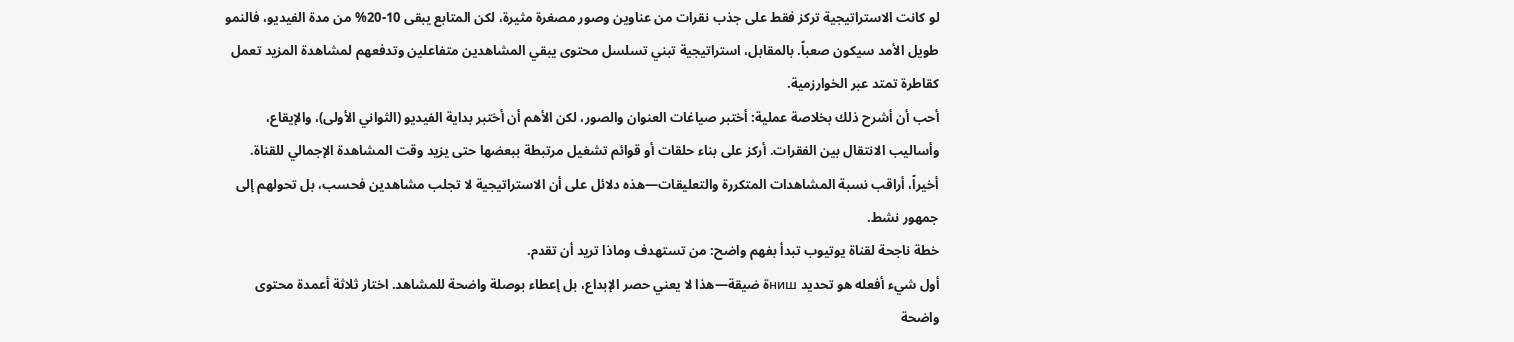لو كانت الاستراتيجية تركز فقط على جذب نقرات من عناوين وصور مصغرة مثيرة، لكن المتابع يبقى 10-20% من مدة الفيديو، فالنمو طويل الأمد سيكون صعباً. بالمقابل، استراتيجية تبني تسلسل محتوى يبقي المشاهدين متفاعلين وتدفعهم لمشاهدة المزيد تعمل كقاطرة تمتد عبر الخوارزمية.
أحب أن أشرح ذلك بخلاصة عملية: أختبر صياغات العنوان والصور، لكن الأهم أن أختبر بداية الفيديو (الثواني الأولى)، والإيقاع، وأساليب الانتقال بين الفقرات. أركز على بناء حلقات أو قوائم تشغيل مرتبطة ببعضها حتى يزيد وقت المشاهدة الإجمالي للقناة. أخيراً، أراقب نسبة المشاهدات المتكررة والتعليقات—هذه دلائل على أن الاستراتيجية لا تجلب مشاهدين فحسب، بل تحولهم إلى جمهور نشط.
خطة ناجحة لقناة يوتيوب تبدأ بفهم واضح: من تستهدف وماذا تريد أن تقدم.
أول شيء أفعله هو تحديد нишة ضيقة—هذا لا يعني حصر الإبداع، بل إعطاء بوصلة واضحة للمشاهد. اختار ثلاثة أعمدة محتوى واضحة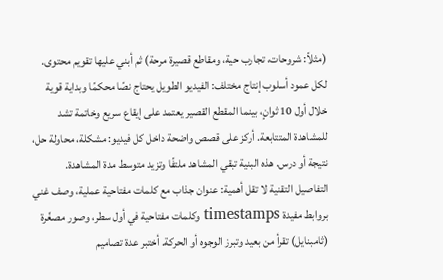(مثلاً: شروحات، تجارب حية، ومقاطع قصيرة مرحة) ثم أبني عليها تقويم محتوى. لكل عمود أسلوب إنتاج مختلف: الفيديو الطويل يحتاج نصًا محكمًا وبداية قوية خلال أول 10 ثوانٍ، بينما المقطع القصير يعتمد على إيقاع سريع وخاتمة تشد للمشاهدة المتتابعة. أركز على قصص واضحة داخل كل فيديو: مشكلة، محاولة حل، نتيجة أو درس. هذه البنية تبقي المشاهد ملتفًا وتزيد متوسط مدة المشاهدة.
التفاصيل التقنية لا تقل أهمية: عنوان جذاب مع كلمات مفتاحية عملية، وصف غني بروابط مفيدة timestamps وكلمات مفتاحية في أول سطر، وصور مصغّرة (ثامبنايل) تقرأ من بعيد وتبرز الوجوه أو الحركة. أختبر عدة تصاميم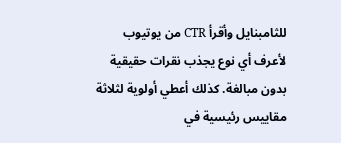للثامبنايل وأقرأ CTR من يوتيوب لأعرف أي نوع يجذب نقرات حقيقية بدون مبالغة. كذلك أعطي أولوية لثلاثة مقاييس رئيسية في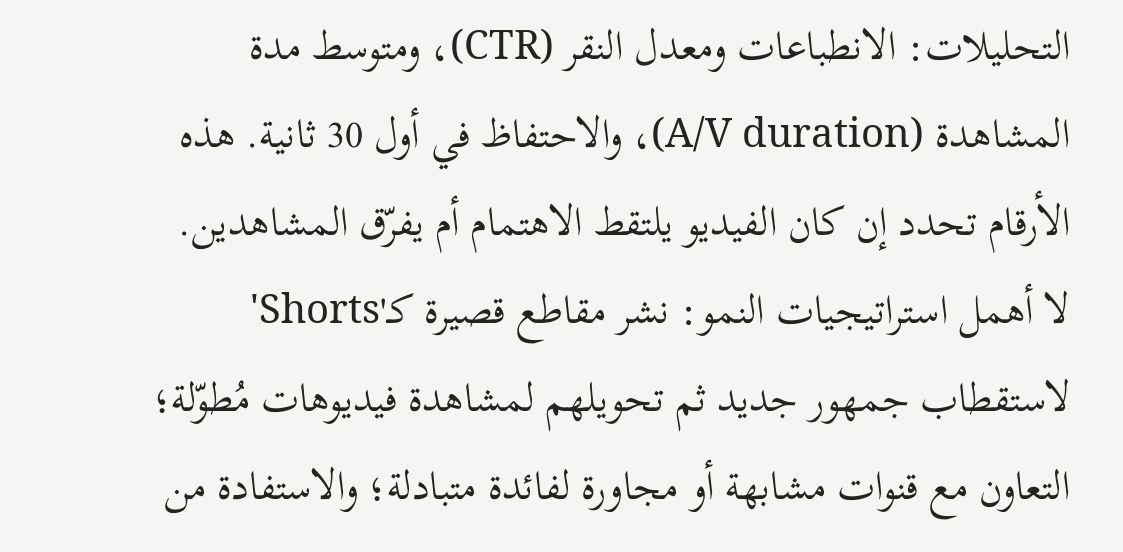التحليلات: الانطباعات ومعدل النقر (CTR)، ومتوسط مدة المشاهدة (A/V duration)، والاحتفاظ في أول 30 ثانية. هذه الأرقام تحدد إن كان الفيديو يلتقط الاهتمام أم يفرّق المشاهدين.
لا أهمل استراتيجيات النمو: نشر مقاطع قصيرة كـ'Shorts' لاستقطاب جمهور جديد ثم تحويلهم لمشاهدة فيديوهات مُطوّلة؛ التعاون مع قنوات مشابهة أو مجاورة لفائدة متبادلة؛ والاستفادة من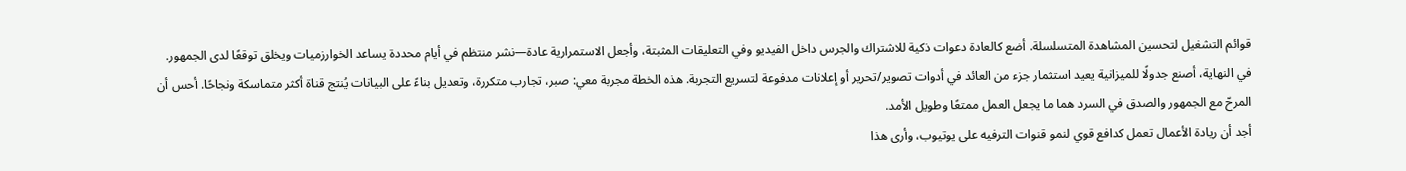قوائم التشغيل لتحسين المشاهدة المتسلسلة. أضع كالعادة دعوات ذكية للاشتراك والجرس داخل الفيديو وفي التعليقات المثبتة، وأجعل الاستمرارية عادة—نشر منتظم في أيام محددة يساعد الخوارزميات ويخلق توقعًا لدى الجمهور. في النهاية، أصنع جدولًا للميزانية يعيد استثمار جزء من العائد في أدوات تصوير/تحرير أو إعلانات مدفوعة لتسريع التجربة. هذه الخطة مجربة معي: صبر، تجارب متكررة، وتعديل بناءً على البيانات يُنتج قناة أكثر متماسكة ونجاحًا. أحس أن المرحّ مع الجمهور والصدق في السرد هما ما يجعل العمل ممتعًا وطويل الأمد.
أجد أن ريادة الأعمال تعمل كدافع قوي لنمو قنوات الترفيه على يوتيوب، وأرى هذا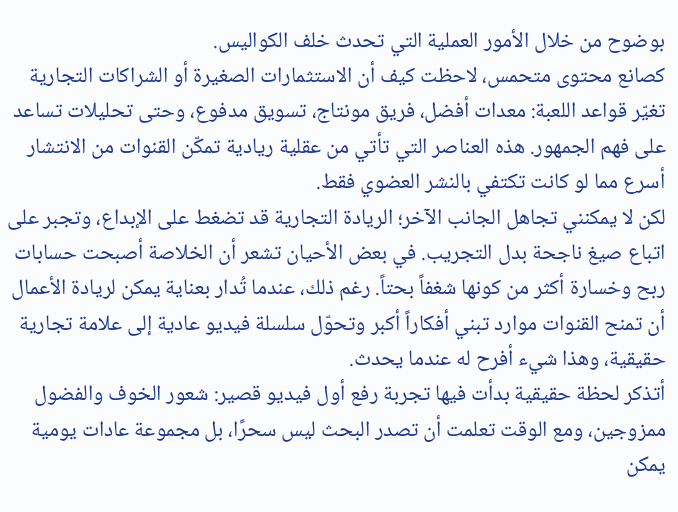بوضوح من خلال الأمور العملية التي تحدث خلف الكواليس.
كصانع محتوى متحمس، لاحظت كيف أن الاستثمارات الصغيرة أو الشراكات التجارية تغيّر قواعد اللعبة: معدات أفضل، فريق مونتاج، تسويق مدفوع، وحتى تحليلات تساعد على فهم الجمهور. هذه العناصر التي تأتي من عقلية ريادية تمكّن القنوات من الانتشار أسرع مما لو كانت تكتفي بالنشر العضوي فقط.
لكن لا يمكنني تجاهل الجانب الآخر؛ الريادة التجارية قد تضغط على الإبداع، وتجبر على اتباع صيغ ناجحة بدل التجريب. في بعض الأحيان تشعر أن الخلاصة أصبحت حسابات ربح وخسارة أكثر من كونها شغفاً بحتاً. رغم ذلك، عندما تُدار بعناية يمكن لريادة الأعمال أن تمنح القنوات موارد تبني أفكاراً أكبر وتحوّل سلسلة فيديو عادية إلى علامة تجارية حقيقية، وهذا شيء أفرح له عندما يحدث.
أتذكر لحظة حقيقية بدأت فيها تجربة رفع أول فيديو قصير: شعور الخوف والفضول ممزوجين، ومع الوقت تعلمت أن تصدر البحث ليس سحرًا، بل مجموعة عادات يومية يمكن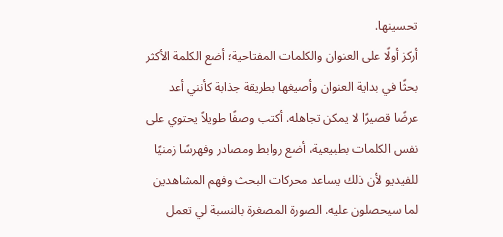تحسينها.
أركز أولًا على العنوان والكلمات المفتاحية؛ أضع الكلمة الأكثر بحثًا في بداية العنوان وأصيغها بطريقة جذابة كأنني أعد عرضًا قصيرًا لا يمكن تجاهله. أكتب وصفًا طويلاً يحتوي على نفس الكلمات بطبيعية، أضع روابط ومصادر وفهرسًا زمنيًا للفيديو لأن ذلك يساعد محركات البحث وفهم المشاهدين لما سيحصلون عليه. الصورة المصغرة بالنسبة لي تعمل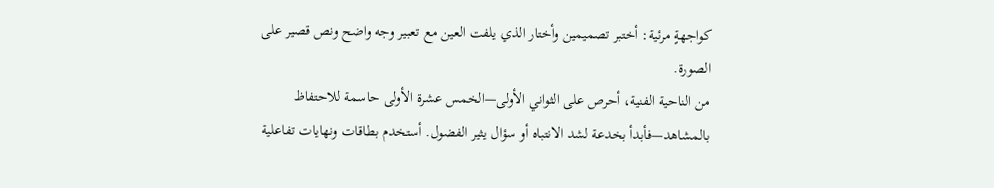كواجهةٍ مرئية: أختبر تصميمين وأختار الذي يلفت العين مع تعبير وجه واضح ونص قصير على الصورة.
من الناحية الفنية، أحرص على الثواني الأولى—الخمس عشرة الأولى حاسمة للاحتفاظ بالمشاهد—فأبدأ بخدعة لشد الانتباه أو سؤال يثير الفضول. أستخدم بطاقات ونهايات تفاعلية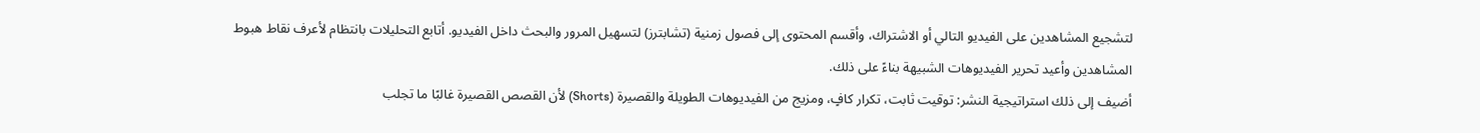لتشجيع المشاهدين على الفيديو التالي أو الاشتراك، وأقسم المحتوى إلى فصول زمنية (تشابترز) لتسهيل المرور والبحث داخل الفيديو. أتابع التحليلات بانتظام لأعرف نقاط هبوط المشاهدين وأعيد تحرير الفيديوهات الشبيهة بناءً على ذلك.
أضيف إلى ذلك استراتيجية النشر: توقيت ثابت، تكرار كافٍ، ومزيج من الفيديوهات الطويلة والقصيرة (Shorts) لأن القصص القصيرة غالبًا ما تجلب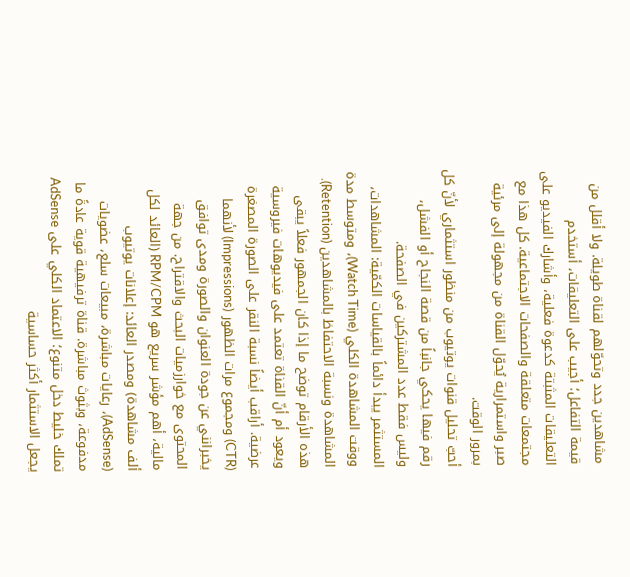مشاهدين جدد وتحوّلهم لقناة طويلة. ولا أقلل من قيمة التفاعل؛ أجيب على التعليقات، أستخدم التعليقات المثبتة كدعوة فعلية، وأشارك الفيديو على مجتمعات متعلقة والصفحات الاجتماعية. كل هذا مع صبر واستمرارية يُحوّل القناة من مجهولة إلى مرئية بمرور الوقت.
أحبّ تحليل قنوات يوتيوب من منظور استثماري لأنّ كل رقم فيها يحكي جانباً من قصة النجاح أو الفشل، وليس فقط عدد المشتركين في الصفحة.
المستثمر يبدأ دائماً بالقياسات الكمّية: المشاهدات، ووقت المشاهدة الكلي (Watch Time)، ومتوسط مدة المشاهدة ونسبة الاحتفاظ بالمشاهدين (Retention). هذه الأرقام توضح ما إذا كان الجمهور فعلاً يبقى ويعود أم أنّ القناة تعتمد على فيديوهات فيروسية عرضية. أراقب أيضاً نسبة النقر على الصورة المصغرة (CTR) ومجموع مرات الظهور (Impressions) لأنهما يخبرانني عن جودة العنوان والصورة ومدى توافق المحتوى مع خوارزميات البحث والاقتراح. من جهة مالية، أهم مؤشر سريع هو RPM/CPM (العائد لكل ألف مشاهدة) ومصدر العائد: إعلانات يوتيوب (AdSense)، رعايات مباشرة، مبيعات سلع، عضويات مدفوعة، وبثوث مباشرة. قناة ترفيهية قوية عادةً ما تملك خليط دخل متنوع؛ الاعتماد الكلي على AdSense يجعل الاستثمار أكثر حساسية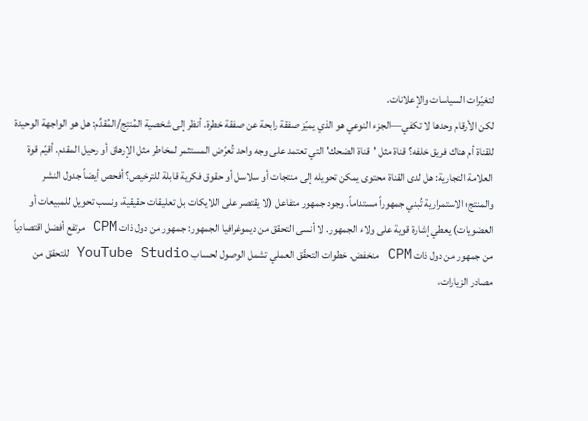لتغيّرات السياسات والإعلانات.
لكن الأرقام وحدها لا تكفي—الجزء النوعي هو الذي يميّز صفقة رابحة عن صفقة خطرة. أنظر إلى شخصية المُنتِج/المُقدِّم: هل هو الواجهة الوحيدة للقناة أم هناك فريق خلفه؟ قناة مثل 'قناة الضحك' التي تعتمد على وجه واحد تُعرّض المستثمر لمخاطر مثل الإرهاق أو رحيل المقدم. أقيّم قوة العلامة التجارية: هل لدى القناة محتوى يمكن تحويله إلى منتجات أو سلاسل أو حقوق فكرية قابلة للترخيص؟ أفحص أيضاً جدول النشر والمنتج؛ الاستمرارية تُبني جمهوراً مستداماً. وجود جمهور متفاعل (لا يقتصر على اللايكات بل تعليقات حقيقية، ونسب تحويل للمبيعات أو العضويات) يعطي إشارة قوية على ولاء الجمهور. لا أنسى التحقق من ديموغرافيا الجمهور: جمهور من دول ذات CPM مرتفع أفضل اقتصادياً من جمهور من دول ذات CPM منخفض. خطوات التحقّق العملي تشمل الوصول لحساب YouTube Studio للتحقق من مصادر الزيارات،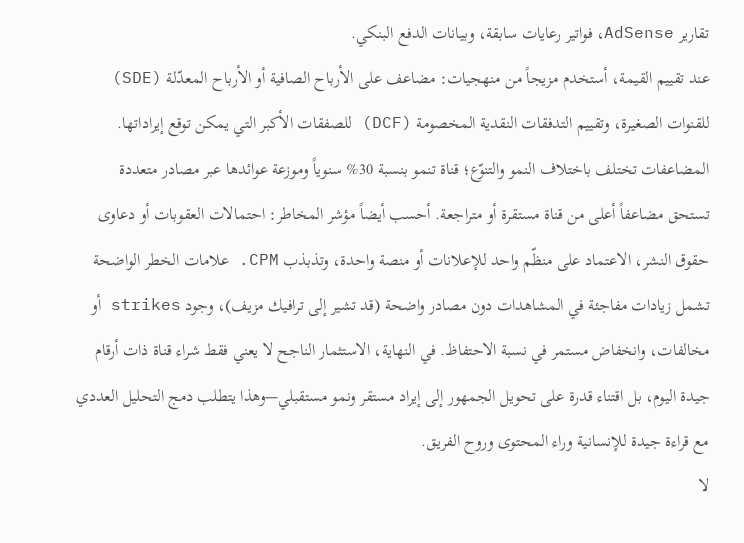تقارير AdSense، فواتير رعايات سابقة، وبيانات الدفع البنكي.
عند تقييم القيمة، أستخدم مزيجاً من منهجيات: مضاعف على الأرباح الصافية أو الأرباح المعدّلة (SDE) للقنوات الصغيرة، وتقييم التدفقات النقدية المخصومة (DCF) للصفقات الأكبر التي يمكن توقع إيراداتها. المضاعفات تختلف باختلاف النمو والتنوّع؛ قناة تنمو بنسبة 30% سنوياً وموزعة عوائدها عبر مصادر متعددة تستحق مضاعفاً أعلى من قناة مستقرة أو متراجعة. أحسب أيضاً مؤشر المخاطر: احتمالات العقوبات أو دعاوى حقوق النشر، الاعتماد على منظّم واحد للإعلانات أو منصة واحدة، وتذبذب CPM. علامات الخطر الواضحة تشمل زيادات مفاجئة في المشاهدات دون مصادر واضحة (قد تشير إلى ترافيك مزيف)، وجود strikes أو مخالفات، وانخفاض مستمر في نسبة الاحتفاظ. في النهاية، الاستثمار الناجح لا يعني فقط شراء قناة ذات أرقام جيدة اليوم، بل اقتناء قدرة على تحويل الجمهور إلى إيراد مستقر ونمو مستقبلي—وهذا يتطلب دمج التحليل العددي مع قراءة جيدة للإنسانية وراء المحتوى وروح الفريق.
لا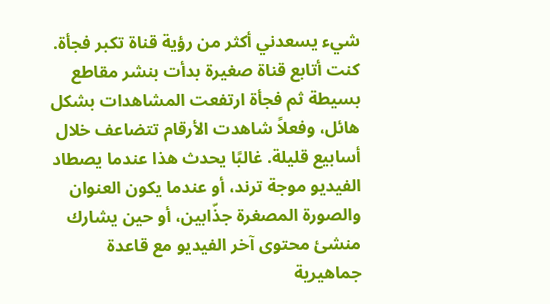شيء يسعدني أكثر من رؤية قناة تكبر فجأة.
كنت أتابع قناة صغيرة بدأت بنشر مقاطع بسيطة ثم فجأة ارتفعت المشاهدات بشكل هائل، وفعلاً شاهدت الأرقام تتضاعف خلال أسابيع قليلة. غالبًا يحدث هذا عندما يصطاد الفيديو موجة ترند، أو عندما يكون العنوان والصورة المصغرة جذّابين، أو حين يشارك منشئ محتوى آخر الفيديو مع قاعدة جماهيرية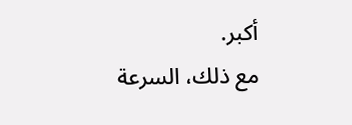أكبر.
مع ذلك، السرعة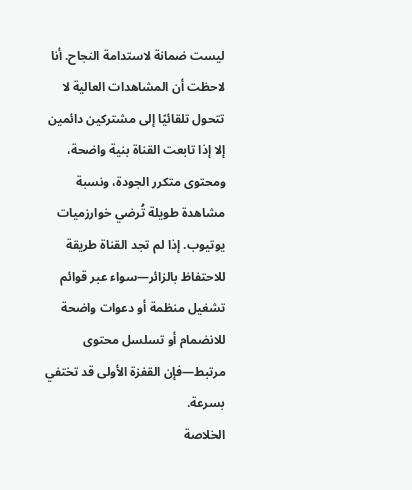ليست ضمانة لاستدامة النجاح. أنا لاحظت أن المشاهدات العالية لا تتحول تلقائيًا إلى مشتركين دائمين إلا إذا تابعت القناة بنية واضحة، ومحتوى متكرر الجودة، ونسبة مشاهدة طويلة تُرضي خوارزميات يوتيوب. إذا لم تجد القناة طريقة للاحتفاظ بالزائر—سواء عبر قوائم تشغيل منظمة أو دعوات واضحة للانضمام أو تسلسل محتوى مرتبط—فإن القفزة الأولى قد تختفي بسرعة.
الخلاصة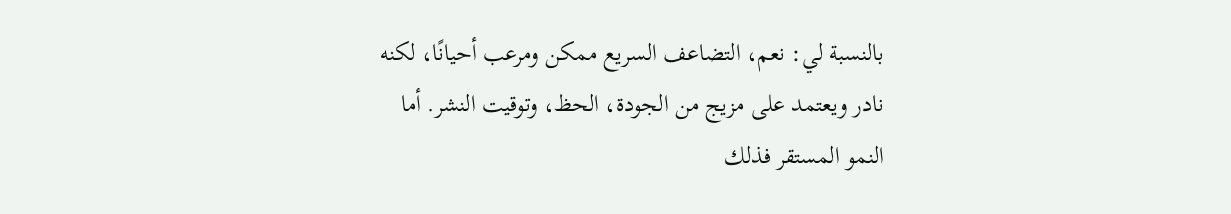بالنسبة لي: نعم، التضاعف السريع ممكن ومرعب أحيانًا، لكنه نادر ويعتمد على مزيج من الجودة، الحظ، وتوقيت النشر. أما النمو المستقر فذلك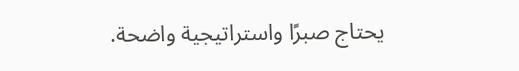يحتاج صبرًا واستراتيجية واضحة.